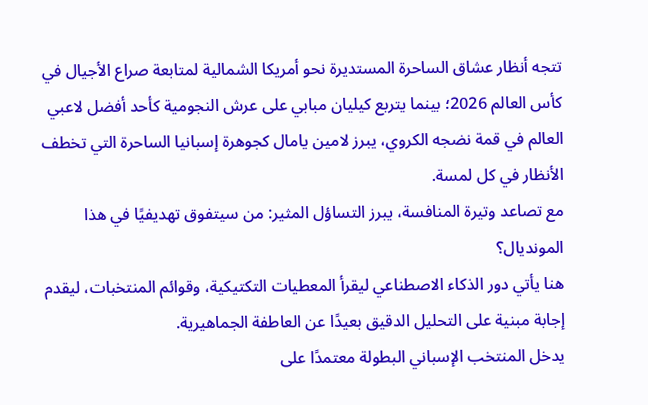تتجه أنظار عشاق الساحرة المستديرة نحو أمريكا الشمالية لمتابعة صراع الأجيال في كأس العالم 2026؛ بينما يتربع كيليان مبابي على عرش النجومية كأحد أفضل لاعبي العالم في قمة نضجه الكروي، يبرز لامين يامال كجوهرة إسبانيا الساحرة التي تخطف الأنظار في كل لمسة.
مع تصاعد وتيرة المنافسة، يبرز التساؤل المثير: من سيتفوق تهديفيًا في هذا المونديال؟
هنا يأتي دور الذكاء الاصطناعي ليقرأ المعطيات التكتيكية، وقوائم المنتخبات، ليقدم إجابة مبنية على التحليل الدقيق بعيدًا عن العاطفة الجماهيرية.
يدخل المنتخب الإسباني البطولة معتمدًا على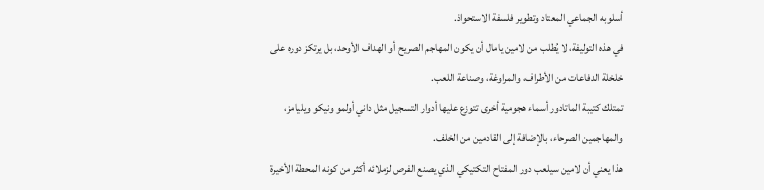أسلوبه الجماعي المعتاد وتطوير فلسفة الاستحواذ.
في هذه التوليفة، لا يُطلب من لامين يامال أن يكون المهاجم الصريح أو الهداف الأوحد، بل يرتكز دوره على خلخلة الدفاعات من الأطراف، والمراوغة، وصناعة اللعب.
تمتلك كتيبة الماتادور أسماء هجومية أخرى تتوزع عليها أدوار التسجيل مثل داني أولمو ونيكو ويليامز، والمهاجمين الصرحاء، بالإضافة إلى القادمين من الخلف.
هذا يعني أن لامين سيلعب دور المفتاح التكتيكي الذي يصنع الفرص لزملائه أكثر من كونه المحطة الأخيرة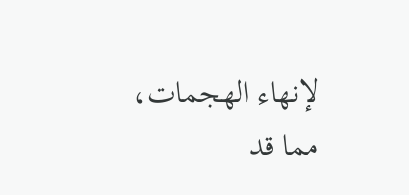لإنهاء الهجمات، مما قد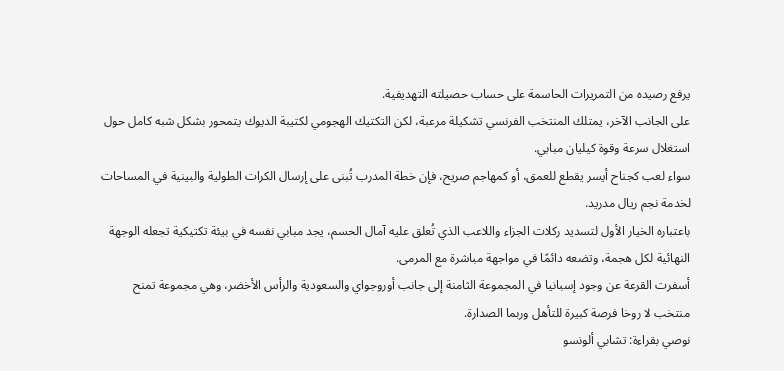يرفع رصيده من التمريرات الحاسمة على حساب حصيلته التهديفية.
على الجانب الآخر، يمتلك المنتخب الفرنسي تشكيلة مرعبة، لكن التكتيك الهجومي لكتيبة الديوك يتمحور بشكل شبه كامل حول استغلال سرعة وقوة كيليان مبابي.
سواء لعب كجناح أيسر يقطع للعمق، أو كمهاجم صريح، فإن خطة المدرب تُبنى على إرسال الكرات الطولية والبينية في المساحات لخدمة نجم ريال مدريد.
باعتباره الخيار الأول لتسديد ركلات الجزاء واللاعب الذي تُعلق عليه آمال الحسم، يجد مبابي نفسه في بيئة تكتيكية تجعله الوجهة النهائية لكل هجمة، وتضعه دائمًا في مواجهة مباشرة مع المرمى.
أسفرت القرعة عن وجود إسبانيا في المجموعة الثامنة إلى جانب أوروجواي والسعودية والرأس الأخضر، وهي مجموعة تمنح منتخب لا روخا فرصة كبيرة للتأهل وربما الصدارة.
نوصي بقراءة: تشابي ألونسو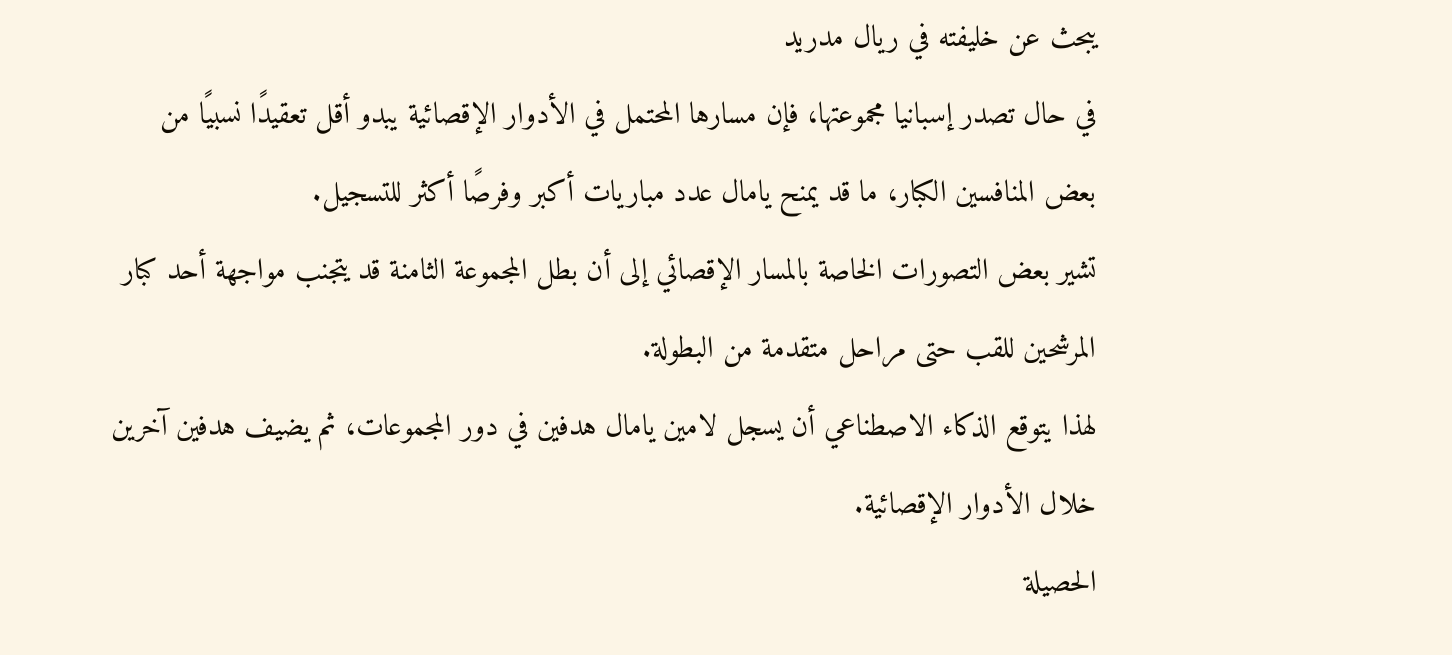يبحث عن خليفته في ريال مدريد
في حال تصدر إسبانيا مجموعتها، فإن مسارها المحتمل في الأدوار الإقصائية يبدو أقل تعقيدًا نسبيًا من بعض المنافسين الكبار، ما قد يمنح يامال عدد مباريات أكبر وفرصًا أكثر للتسجيل.
تشير بعض التصورات الخاصة بالمسار الإقصائي إلى أن بطل المجموعة الثامنة قد يتجنب مواجهة أحد كبار المرشحين للقب حتى مراحل متقدمة من البطولة.
لهذا يتوقع الذكاء الاصطناعي أن يسجل لامين يامال هدفين في دور المجموعات، ثم يضيف هدفين آخرين خلال الأدوار الإقصائية.
الحصيلة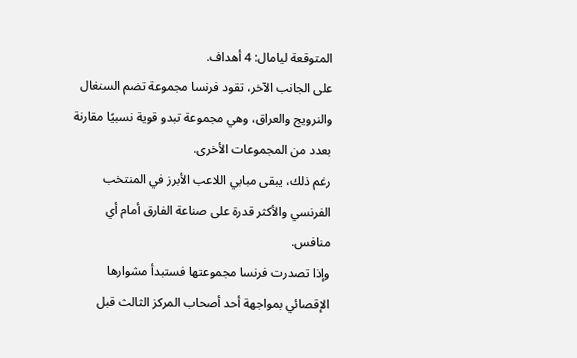المتوقعة ليامال: 4 أهداف.
على الجانب الآخر، تقود فرنسا مجموعة تضم السنغال والنرويج والعراق، وهي مجموعة تبدو قوية نسبيًا مقارنة بعدد من المجموعات الأخرى.
رغم ذلك، يبقى مبابي اللاعب الأبرز في المنتخب الفرنسي والأكثر قدرة على صناعة الفارق أمام أي منافس.
وإذا تصدرت فرنسا مجموعتها فستبدأ مشوارها الإقصائي بمواجهة أحد أصحاب المركز الثالث قبل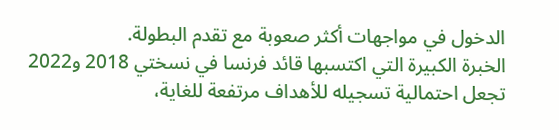الدخول في مواجهات أكثر صعوبة مع تقدم البطولة.
الخبرة الكبيرة التي اكتسبها قائد فرنسا في نسختي 2018 و2022 تجعل احتمالية تسجيله للأهداف مرتفعة للغاية،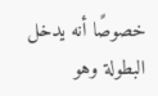خصوصًا أنه يدخل البطولة وهو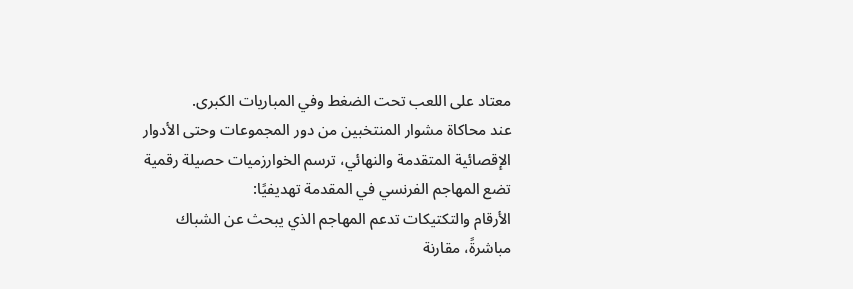معتاد على اللعب تحت الضغط وفي المباريات الكبرى.
عند محاكاة مشوار المنتخبين من دور المجموعات وحتى الأدوار الإقصائية المتقدمة والنهائي، ترسم الخوارزميات حصيلة رقمية تضع المهاجم الفرنسي في المقدمة تهديفيًا:
الأرقام والتكتيكات تدعم المهاجم الذي يبحث عن الشباك مباشرةً، مقارنة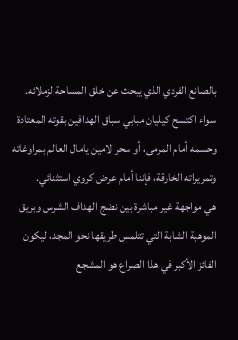بالصانع الفردي الذي يبحث عن خلق المساحة لزملائه.
سواء اكتسح كيليان مبابي سباق الهدافين بقوته المعتادة وحسمه أمام المرمى، أو سحر لامين يامال العالم بمراوغاته وتمريراته الخارقة، فإننا أمام عرض كروي استثنائي.
هي مواجهة غير مباشرة بين نضج الهداف الشرس وبريق الموهبة الشابة التي تتلمس طريقها نحو المجد، ليكون الفائز الأكبر في هذا الصراع هو المشجع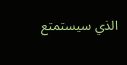الذي سيستمتع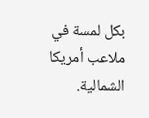بكل لمسة في ملاعب أمريكا الشمالية.